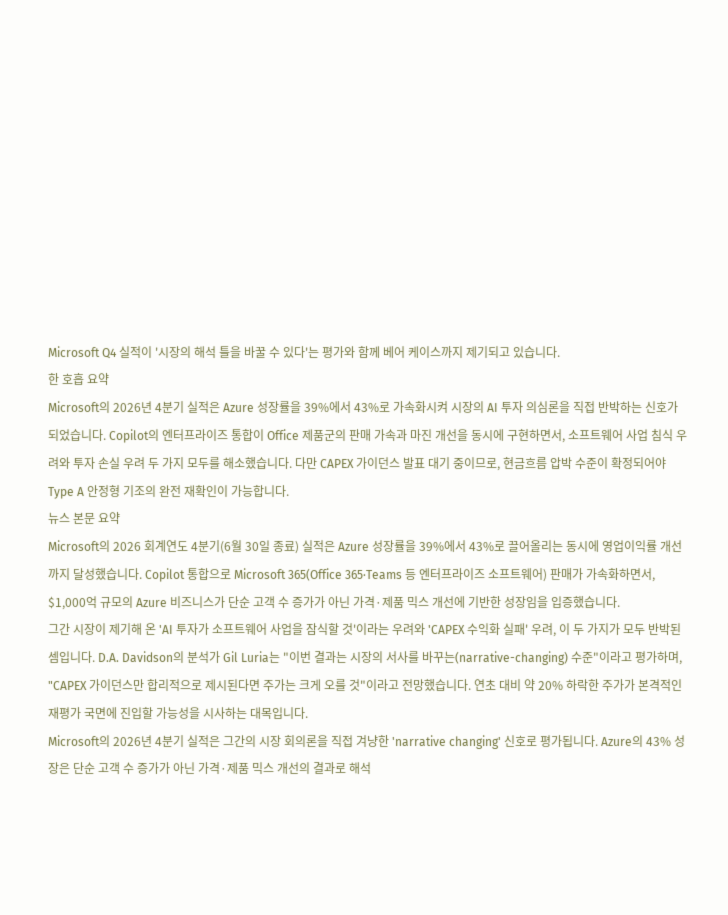Microsoft Q4 실적이 '시장의 해석 틀을 바꿀 수 있다'는 평가와 함께 베어 케이스까지 제기되고 있습니다.
한 호흡 요약
Microsoft의 2026년 4분기 실적은 Azure 성장률을 39%에서 43%로 가속화시켜 시장의 AI 투자 의심론을 직접 반박하는 신호가 되었습니다. Copilot의 엔터프라이즈 통합이 Office 제품군의 판매 가속과 마진 개선을 동시에 구현하면서, 소프트웨어 사업 침식 우려와 투자 손실 우려 두 가지 모두를 해소했습니다. 다만 CAPEX 가이던스 발표 대기 중이므로, 현금흐름 압박 수준이 확정되어야 Type A 안정형 기조의 완전 재확인이 가능합니다.
뉴스 본문 요약
Microsoft의 2026 회계연도 4분기(6월 30일 종료) 실적은 Azure 성장률을 39%에서 43%로 끌어올리는 동시에 영업이익률 개선까지 달성했습니다. Copilot 통합으로 Microsoft 365(Office 365·Teams 등 엔터프라이즈 소프트웨어) 판매가 가속화하면서, $1,000억 규모의 Azure 비즈니스가 단순 고객 수 증가가 아닌 가격·제품 믹스 개선에 기반한 성장임을 입증했습니다.
그간 시장이 제기해 온 'AI 투자가 소프트웨어 사업을 잠식할 것'이라는 우려와 'CAPEX 수익화 실패' 우려, 이 두 가지가 모두 반박된 셈입니다. D.A. Davidson의 분석가 Gil Luria는 "이번 결과는 시장의 서사를 바꾸는(narrative-changing) 수준"이라고 평가하며, "CAPEX 가이던스만 합리적으로 제시된다면 주가는 크게 오를 것"이라고 전망했습니다. 연초 대비 약 20% 하락한 주가가 본격적인 재평가 국면에 진입할 가능성을 시사하는 대목입니다.
Microsoft의 2026년 4분기 실적은 그간의 시장 회의론을 직접 겨냥한 'narrative changing' 신호로 평가됩니다. Azure의 43% 성장은 단순 고객 수 증가가 아닌 가격·제품 믹스 개선의 결과로 해석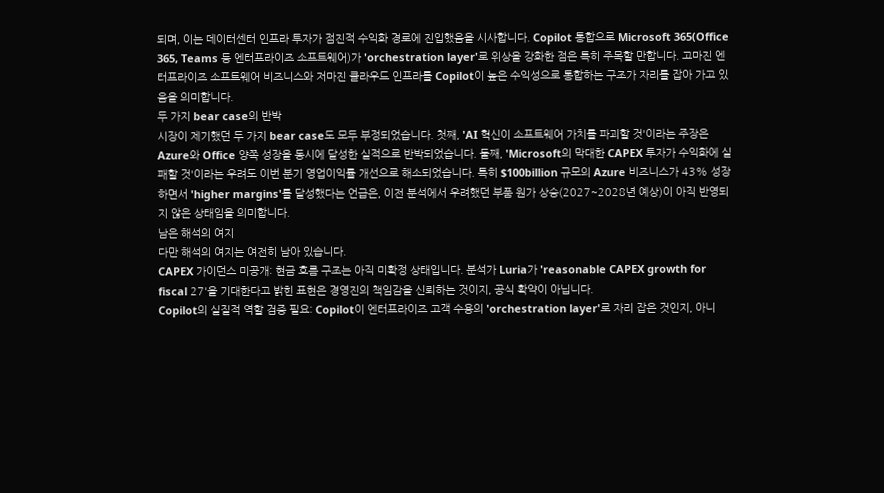되며, 이는 데이터센터 인프라 투자가 점진적 수익화 경로에 진입했음을 시사합니다. Copilot 통합으로 Microsoft 365(Office 365, Teams 등 엔터프라이즈 소프트웨어)가 'orchestration layer'로 위상을 강화한 점은 특히 주목할 만합니다. 고마진 엔터프라이즈 소프트웨어 비즈니스와 저마진 클라우드 인프라를 Copilot이 높은 수익성으로 통합하는 구조가 자리를 잡아 가고 있음을 의미합니다.
두 가지 bear case의 반박
시장이 제기했던 두 가지 bear case도 모두 부정되었습니다. 첫째, 'AI 혁신이 소프트웨어 가치를 파괴할 것'이라는 주장은 Azure와 Office 양쪽 성장을 동시에 달성한 실적으로 반박되었습니다. 둘째, 'Microsoft의 막대한 CAPEX 투자가 수익화에 실패할 것'이라는 우려도 이번 분기 영업이익률 개선으로 해소되었습니다. 특히 $100billion 규모의 Azure 비즈니스가 43% 성장하면서 'higher margins'를 달성했다는 언급은, 이전 분석에서 우려했던 부품 원가 상승(2027~2028년 예상)이 아직 반영되지 않은 상태임을 의미합니다.
남은 해석의 여지
다만 해석의 여지는 여전히 남아 있습니다.
CAPEX 가이던스 미공개: 현금 흐름 구조는 아직 미확정 상태입니다. 분석가 Luria가 'reasonable CAPEX growth for fiscal 27'을 기대한다고 밝힌 표현은 경영진의 책임감을 신뢰하는 것이지, 공식 확약이 아닙니다.
Copilot의 실질적 역할 검증 필요: Copilot이 엔터프라이즈 고객 수용의 'orchestration layer'로 자리 잡은 것인지, 아니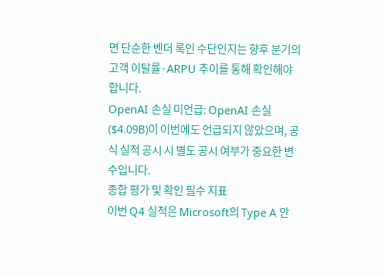면 단순한 벤더 록인 수단인지는 향후 분기의 고객 이탈률·ARPU 추이를 통해 확인해야 합니다.
OpenAI 손실 미언급: OpenAI 손실($4.09B)이 이번에도 언급되지 않았으며, 공식 실적 공시 시 별도 공시 여부가 중요한 변수입니다.
종합 평가 및 확인 필수 지표
이번 Q4 실적은 Microsoft의 Type A 안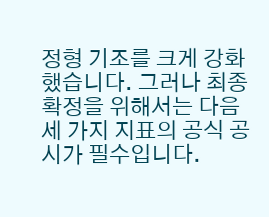정형 기조를 크게 강화했습니다. 그러나 최종 확정을 위해서는 다음 세 가지 지표의 공식 공시가 필수입니다.